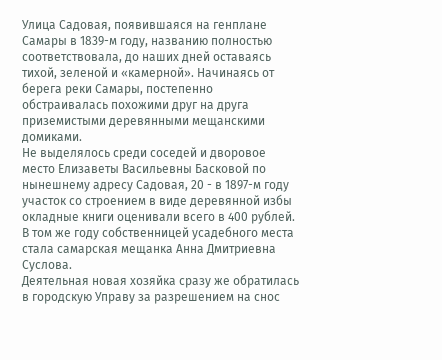Улица Садовая, появившаяся на генплане Самары в 1839-м году, названию полностью соответствовала, до наших дней оставаясь тихой, зеленой и «камерной». Начинаясь от берега реки Самары, постепенно обстраивалась похожими друг на друга приземистыми деревянными мещанскими домиками.
Не выделялось среди соседей и дворовое место Елизаветы Васильевны Басковой по нынешнему адресу Садовая, 20 - в 1897-м году участок со строением в виде деревянной избы окладные книги оценивали всего в 400 рублей. В том же году собственницей усадебного места стала самарская мещанка Анна Дмитриевна Суслова.
Деятельная новая хозяйка сразу же обратилась в городскую Управу за разрешением на снос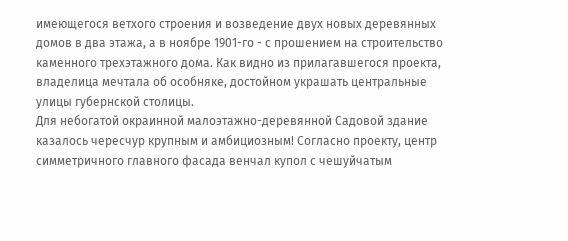имеющегося ветхого строения и возведение двух новых деревянных домов в два этажа, а в ноябре 1901-го - с прошением на строительство каменного трехэтажного дома. Как видно из прилагавшегося проекта, владелица мечтала об особняке, достойном украшать центральные улицы губернской столицы.
Для небогатой окраинной малоэтажно-деревянной Садовой здание казалось чересчур крупным и амбициозным! Согласно проекту, центр симметричного главного фасада венчал купол с чешуйчатым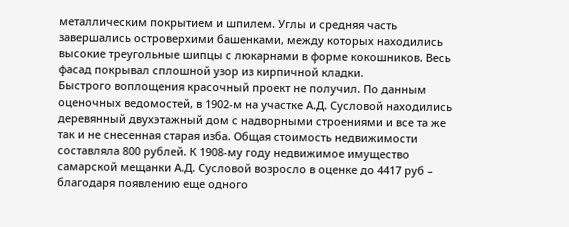металлическим покрытием и шпилем. Углы и средняя часть завершались островерхими башенками, между которых находились высокие треугольные шипцы с люкарнами в форме кокошников. Весь фасад покрывал сплошной узор из кирпичной кладки.
Быстрого воплощения красочный проект не получил. По данным оценочных ведомостей, в 1902-м на участке А.Д. Сусловой находились деревянный двухэтажный дом с надворными строениями и все та же так и не снесенная старая изба. Общая стоимость недвижимости составляла 800 рублей. К 1908-му году недвижимое имущество самарской мещанки А.Д. Сусловой возросло в оценке до 4417 руб – благодаря появлению еще одного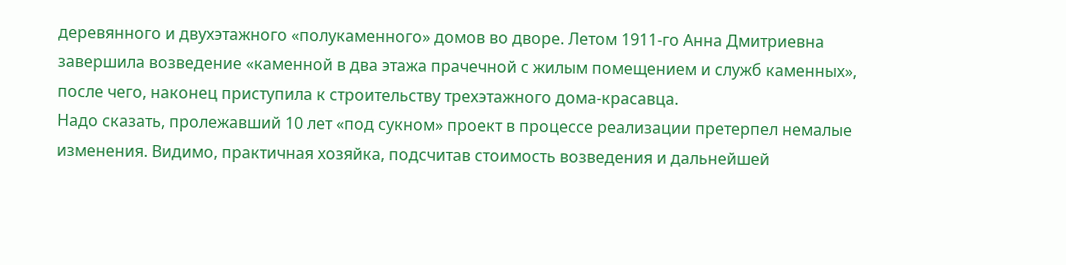деревянного и двухэтажного «полукаменного» домов во дворе. Летом 1911-го Анна Дмитриевна завершила возведение «каменной в два этажа прачечной с жилым помещением и служб каменных», после чего, наконец приступила к строительству трехэтажного дома-красавца.
Надо сказать, пролежавший 10 лет «под сукном» проект в процессе реализации претерпел немалые изменения. Видимо, практичная хозяйка, подсчитав стоимость возведения и дальнейшей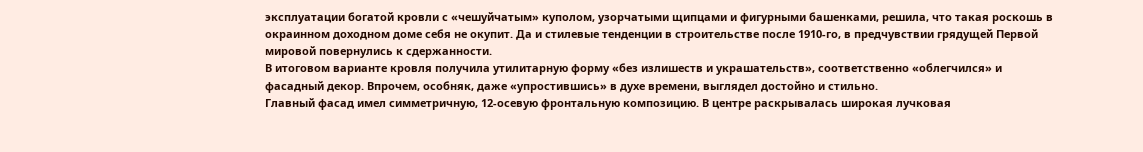эксплуатации богатой кровли с «чешуйчатым» куполом, узорчатыми щипцами и фигурными башенками, решила, что такая роскошь в окраинном доходном доме себя не окупит. Да и стилевые тенденции в строительстве после 1910-го, в предчувствии грядущей Первой мировой повернулись к сдержанности.
В итоговом варианте кровля получила утилитарную форму «без излишеств и украшательств», соответственно «облегчился» и фасадный декор. Впрочем, особняк, даже «упростившись» в духе времени, выглядел достойно и стильно.
Главный фасад имел симметричную, 12-осевую фронтальную композицию. В центре раскрывалась широкая лучковая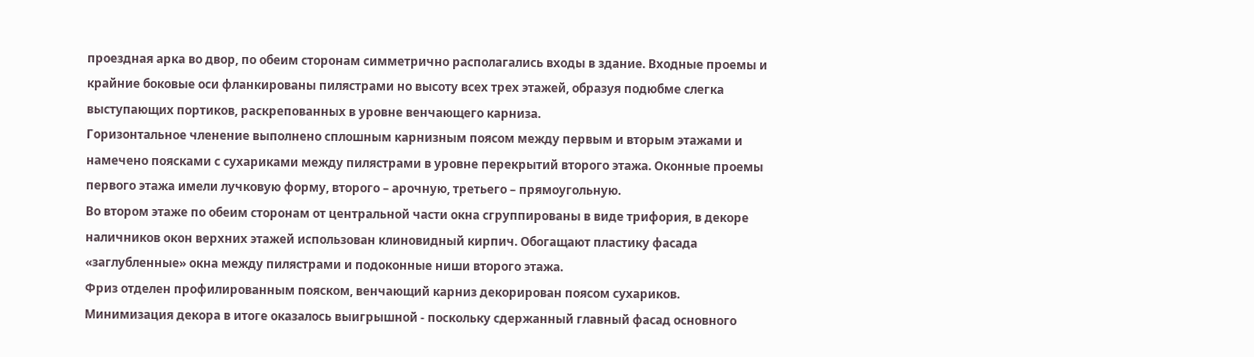проездная арка во двор, по обеим сторонам симметрично располагались входы в здание. Входные проемы и крайние боковые оси фланкированы пилястрами но высоту всех трех этажей, образуя подюбме слегка выступающих портиков, раскрепованных в уровне венчающего карниза.
Горизонтальное членение выполнено сплошным карнизным поясом между первым и вторым этажами и намечено поясками с сухариками между пилястрами в уровне перекрытий второго этажа. Оконные проемы первого этажа имели лучковую форму, второго – арочную, третьего – прямоугольную.
Во втором этаже по обеим сторонам от центральной части окна сгруппированы в виде трифория, в декоре наличников окон верхних этажей использован клиновидный кирпич. Обогащают пластику фасада «заглубленные» окна между пилястрами и подоконные ниши второго этажа.
Фриз отделен профилированным пояском, венчающий карниз декорирован поясом сухариков. Минимизация декора в итоге оказалось выигрышной - поскольку сдержанный главный фасад основного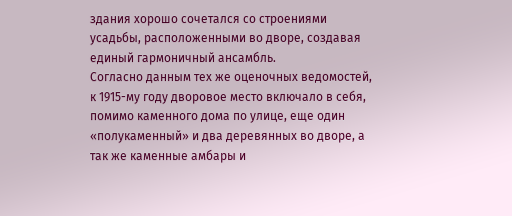здания хорошо сочетался со строениями усадьбы, расположенными во дворе, создавая единый гармоничный ансамбль.
Согласно данным тех же оценочных ведомостей, к 1915-му году дворовое место включало в себя, помимо каменного дома по улице, еще один «полукаменный» и два деревянных во дворе, а так же каменные амбары и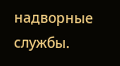надворные службы.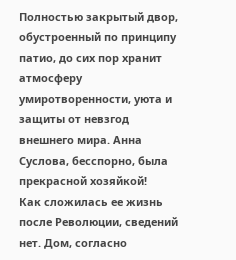Полностью закрытый двор, обустроенный по принципу патио, до сих пор хранит атмосферу умиротворенности, уюта и защиты от невзгод внешнего мира. Анна Суслова, бесспорно, была прекрасной хозяйкой!
Как сложилась ее жизнь после Революции, сведений нет. Дом, согласно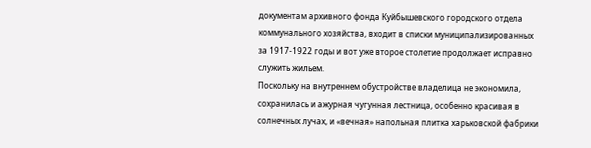документам архивного фонда Куйбышевского городского отдела коммунального хозяйства, входит в списки муниципализированных за 1917-1922 годы и вот уже второе столетие продолжает исправно служить жильем.
Поскольку на внутреннем обустройстве владелица не экономила, сохранилась и ажурная чугунная лестница, особенно красивая в солнечных лучах, и «вечная» напольная плитка харьковской фабрики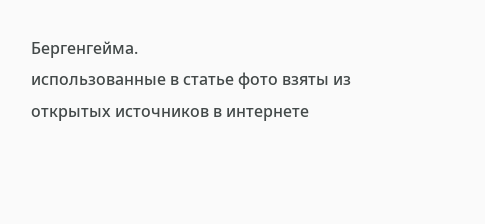Бергенгейма.
использованные в статье фото взяты из открытых источников в интернете